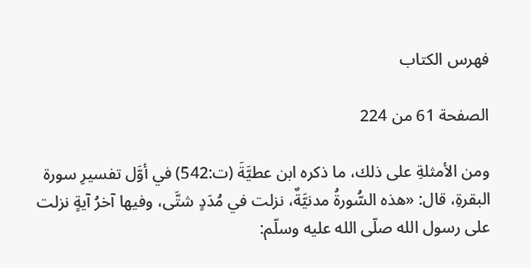فهرس الكتاب

الصفحة 61 من 224

ومن الأمثلةِ على ذلك، ما ذكره ابن عطيَّةَ (ت:542) في أوَّل تفسيرِ سورة البقرةِ، قال: «هذه السُّورةُ مدنيَّةٌ، نزلت في مُدَدٍ شتَّى، وفيها آخرُ آيةٍ نزلت على رسول الله صلّى الله عليه وسلّم: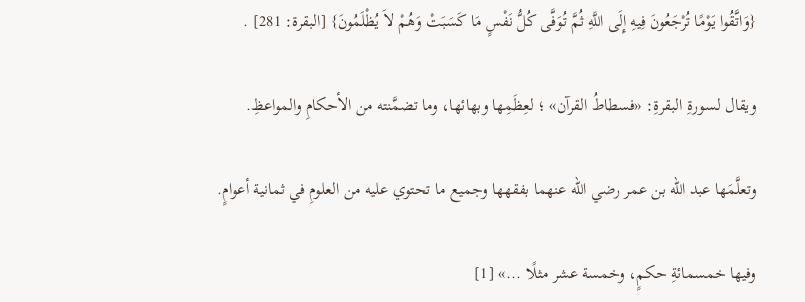{وَاتَّقُوا يَوْمًا تُرْجَعُونَ فِيهِ إِلَى اللَّهِ ثُمَّ تُوَفَّى كُلُّ نَفْسٍ مَا كَسَبَتْ وَهُمْ لاَ يُظْلَمُونَ} [البقرة: 281] .

ويقال لسورةِ البقرةِ: «فسطاطُ القرآن» ؛ لعِظَمِها وبهائها، وما تضمَّنته من الأحكامِ والمواعظِ.

وتعلَّمَها عبد الله بن عمر رضي الله عنهما بفقهها وجميع ما تحتوي عليه من العلومِ في ثمانية أعوامٍ.

وفيها خمسمائةِ حكمٍ، وخمسة عشر مثلًا ...» [1]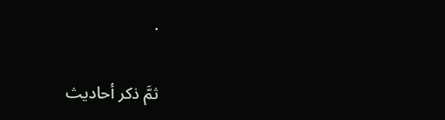.

ثمَّ ذكر أحاديث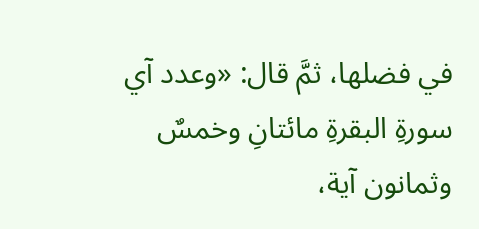في فضلها، ثمَّ قال: «وعدد آي سورةِ البقرةِ مائتانِ وخمسٌ وثمانون آية،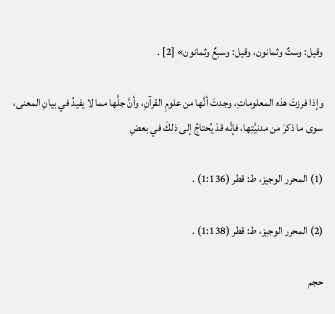وقيل: وستٌ وثمانون، وقيل: وسبعٌ وثمانون» [2] .

وإذا فرزتَ هذه المعلوماتِ، وجدتَ أنَّها من علومِ القرآنِ، وأنَّ جلَّها مما لا يفيدُ في بيانِ المعنى، سوى ما ذكرَ من مدنيَّتِها، فإنَّه قدْ يُحتاجُ إلى ذلكَ في بعضِ

(1) المحرر الوجيز، طـ: قطر (1:136) .

(2) المحرر الوجيز، طـ: قطر (1:138) .

حجم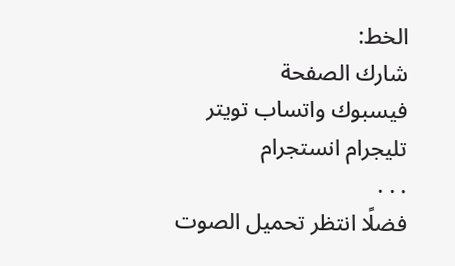الخط:
شارك الصفحة
فيسبوك واتساب تويتر تليجرام انستجرام
. . .
فضلًا انتظر تحميل الصوت